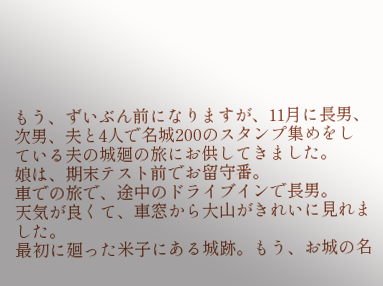もう、ずいぶん前になりますが、11月に長男、次男、夫と4人で名城200のスタンプ集めをしている夫の城廻の旅にお供してきました。
娘は、期末テスト前でお留守番。
車での旅で、途中のドライブインで長男。
天気が良くて、車窓から大山がきれいに見れました。
最初に廻った米子にある城跡。もう、お城の名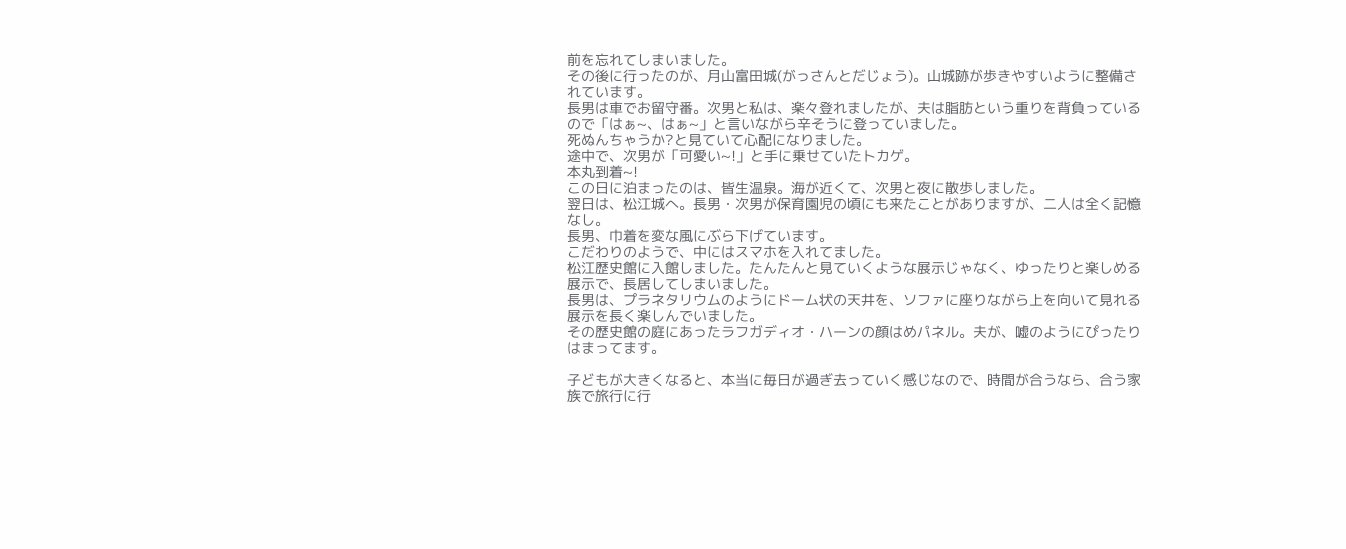前を忘れてしまいました。
その後に行ったのが、月山富田城(がっさんとだじょう)。山城跡が歩きやすいように整備されています。
長男は車でお留守番。次男と私は、楽々登れましたが、夫は脂肪という重りを背負っているので「はぁ~、はぁ~」と言いながら辛そうに登っていました。
死ぬんちゃうか?と見ていて心配になりました。
途中で、次男が「可愛い~!」と手に乗せていたトカゲ。
本丸到着~!
この日に泊まったのは、皆生温泉。海が近くて、次男と夜に散歩しました。
翌日は、松江城へ。長男・次男が保育園児の頃にも来たことがありますが、二人は全く記憶なし。
長男、巾着を変な風にぶら下げています。
こだわりのようで、中にはスマホを入れてました。
松江歴史館に入館しました。たんたんと見ていくような展示じゃなく、ゆったりと楽しめる展示で、長居してしまいました。
長男は、プラネタリウムのようにドーム状の天井を、ソファに座りながら上を向いて見れる展示を長く楽しんでいました。
その歴史館の庭にあったラフガディオ・ハーンの顔はめパネル。夫が、嘘のようにぴったりはまってます。

子どもが大きくなると、本当に毎日が過ぎ去っていく感じなので、時間が合うなら、合う家族で旅行に行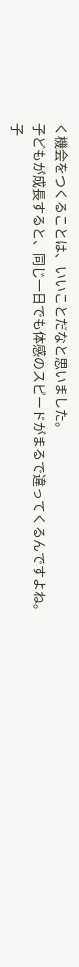く機会をつくることは、いいことだなと思いました。
子どもが成長すると、同じ一日でも体感のスピードがまるで違ってくるんですよね。
子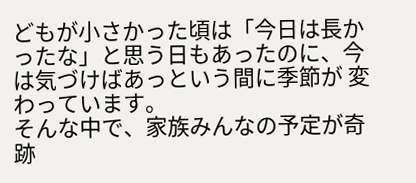どもが小さかった頃は「今日は長かったな」と思う日もあったのに、今は気づけばあっという間に季節が 変わっています。
そんな中で、家族みんなの予定が奇跡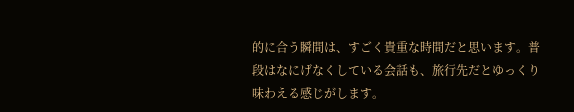的に合う瞬間は、すごく貴重な時間だと思います。普段はなにげなくしている会話も、旅行先だとゆっくり味わえる感じがします。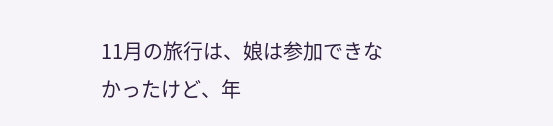11月の旅行は、娘は参加できなかったけど、年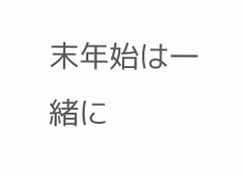末年始は一緒に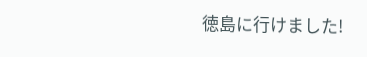徳島に行けました!